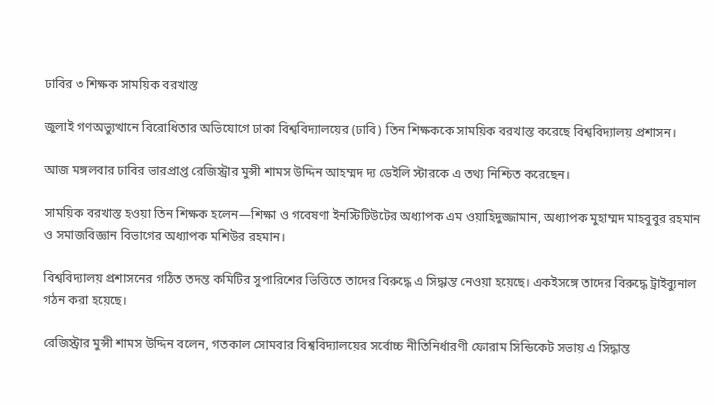ঢাবির ৩ শিক্ষক সাময়িক বরখাস্ত

জুলাই গণঅভ্যুত্থানে বিরোধিতার অভিযোগে ঢাকা বিশ্ববিদ্যালয়ের (ঢাবি) তিন শিক্ষককে সাময়িক বরখাস্ত করেছে বিশ্ববিদ্যালয় প্রশাসন।

আজ মঙ্গলবার ঢাবির ভারপ্রাপ্ত রেজিস্ট্রার মুন্সী শামস উদ্দিন আহম্মদ দ্য ডেইলি স্টারকে এ তথ্য নিশ্চিত করেছেন।

সাময়িক বরখাস্ত হওয়া তিন শিক্ষক হলেন—শিক্ষা ও গবেষণা ইনস্টিটিউটের অধ্যাপক এম ওয়াহিদুজ্জামান, অধ্যাপক মুহাম্মদ মাহবুবুর রহমান ও সমাজবিজ্ঞান বিভাগের অধ্যাপক মশিউর রহমান।

বিশ্ববিদ্যালয় প্রশাসনের গঠিত তদন্ত কমিটির সুপারিশের ভিত্তিতে তাদের বিরুদ্ধে এ সিদ্ধান্ত নেওয়া হয়েছে। একইসঙ্গে তাদের বিরুদ্ধে ট্রাইব্যুনাল গঠন করা হয়েছে।

রেজিস্ট্রার মুন্সী শামস উদ্দিন বলেন, গতকাল সোমবার বিশ্ববিদ্যালয়ের সর্বোচ্চ নীতিনির্ধারণী ফোরাম সিন্ডিকেট সভায় এ সিদ্ধান্ত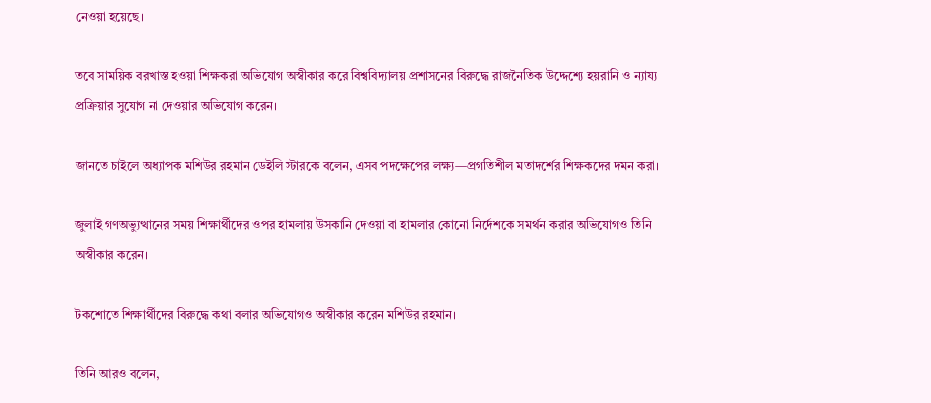নেওয়া হয়েছে।

তবে সাময়িক বরখাস্ত হওয়া শিক্ষকরা অভিযোগ অস্বীকার করে বিশ্ববিদ্যালয় প্রশাসনের বিরুদ্ধে রাজনৈতিক উদ্দেশ্যে হয়রানি ও ন্যায্য প্রক্রিয়ার সুযোগ না দেওয়ার অভিযোগ করেন।

জানতে চাইলে অধ্যাপক মশিউর রহমান ডেইলি স্টারকে বলেন, এসব পদক্ষেপের লক্ষ্য—প্রগতিশীল মতাদর্শের শিক্ষকদের দমন করা।

জুলাই গণঅভ্যুত্থানের সময় শিক্ষার্থীদের ওপর হামলায় উসকানি দেওয়া বা হামলার কোনো নির্দেশকে সমর্থন করার অভিযোগও তিনি অস্বীকার করেন।

টকশোতে শিক্ষার্থীদের বিরুদ্ধে কথা বলার অভিযোগও অস্বীকার করেন মশিউর রহমান।

তিনি আরও বলেন,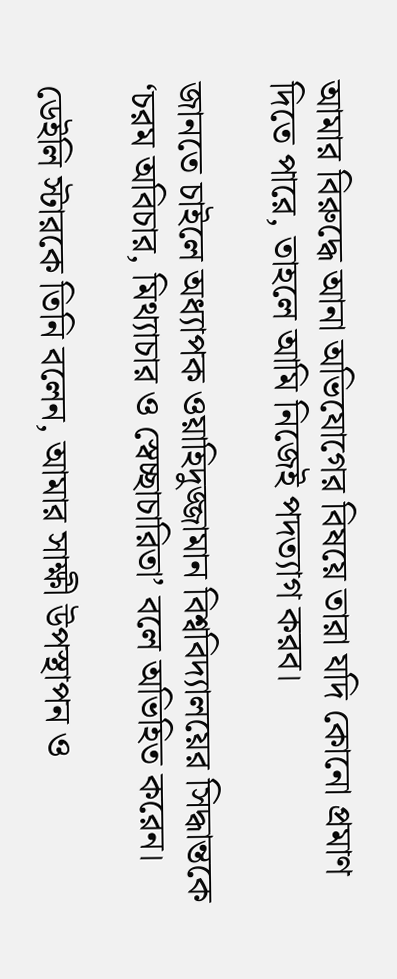আমার বিরুদ্ধে আনা অভিযোগের বিষয়ে তারা যদি কোনো প্রমাণ দিতে পারে, তাহলে আমি নিজেই পদত্যাগ করব।

জানতে চাইলে অধ্যাপক ওয়াহিদুজ্জামান বিশ্ববিদ্যালয়ের সিদ্ধান্তকে ‘চরম অবিচার, মিথ্যাচার ও স্বেচ্ছাচারিতা’ বলে অভিহিত করেন।

ডেইলি স্টারকে তিনি বলেন, আমার সাক্ষী উপস্থাপন ও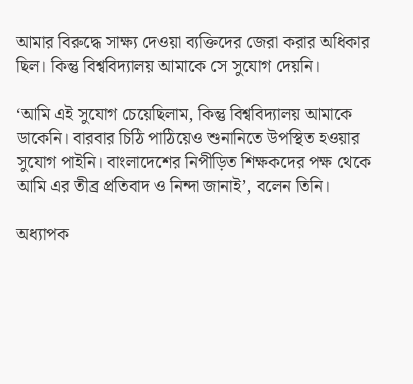আমার বিরুদ্ধে সাক্ষ্য দেওয়া ব্যক্তিদের জেরা করার অধিকার ছিল। কিন্তু বিশ্ববিদ্যালয় আমাকে সে সুযোগ দেয়নি।

‘আমি এই সুযোগ চেয়েছিলাম, কিন্তু বিশ্ববিদ্যালয় আমাকে ডাকেনি। বারবার চিঠি পাঠিয়েও শুনানিতে উপস্থিত হওয়ার সুযোগ পাইনি। বাংলাদেশের নিপীড়িত শিক্ষকদের পক্ষ থেকে আমি এর তীব্র প্রতিবাদ ও নিন্দা জানাই’, বলেন তিনি।

অধ্যাপক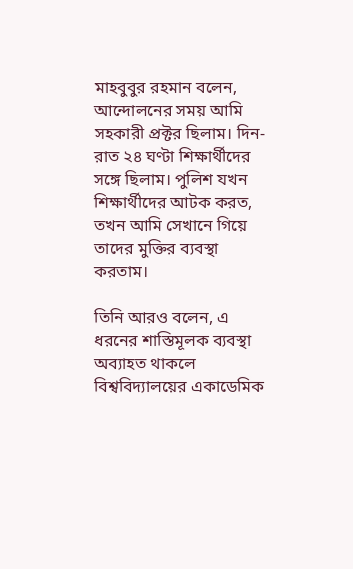মাহবুবুর রহমান বলেন, আন্দোলনের সময় আমি সহকারী প্রক্টর ছিলাম। দিন-রাত ২৪ ঘণ্টা শিক্ষার্থীদের সঙ্গে ছিলাম। পুলিশ যখন শিক্ষার্থীদের আটক করত, তখন আমি সেখানে গিয়ে তাদের মুক্তির ব্যবস্থা করতাম।

তিনি আরও বলেন, এ ধরনের শাস্তিমূলক ব্যবস্থা অব্যাহত থাকলে বিশ্ববিদ্যালয়ের একাডেমিক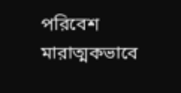পরিবেশ মারাত্মকভাবে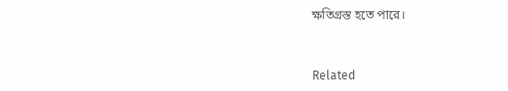ক্ষতিগ্রস্ত হতে পারে।



Related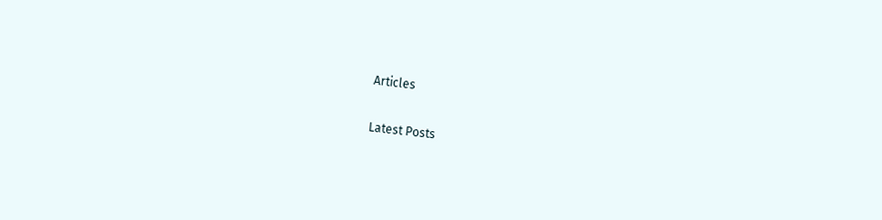Articles

Latest Posts